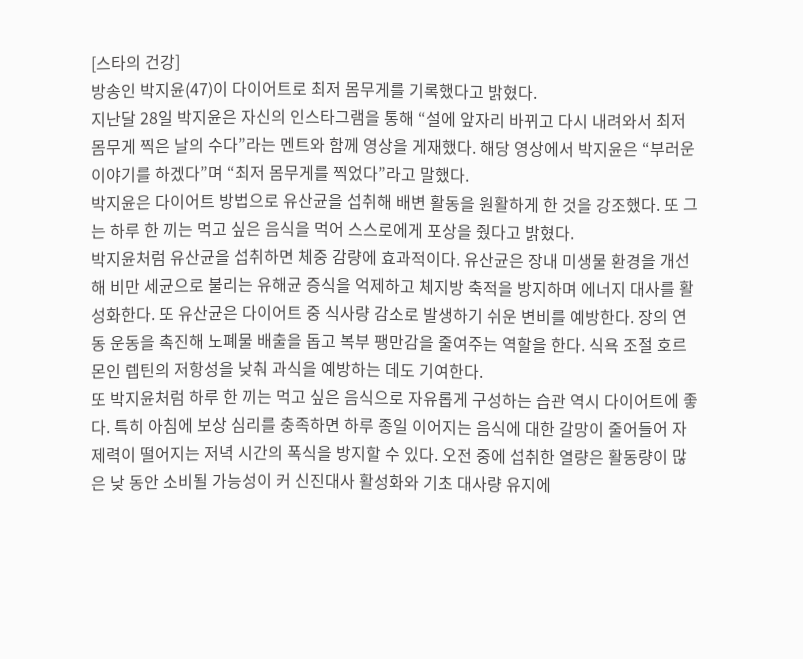[스타의 건강]
방송인 박지윤(47)이 다이어트로 최저 몸무게를 기록했다고 밝혔다.
지난달 28일 박지윤은 자신의 인스타그램을 통해 “설에 앞자리 바뀌고 다시 내려와서 최저 몸무게 찍은 날의 수다”라는 멘트와 함께 영상을 게재했다. 해당 영상에서 박지윤은 “부러운 이야기를 하겠다”며 “최저 몸무게를 찍었다”라고 말했다.
박지윤은 다이어트 방법으로 유산균을 섭취해 배변 활동을 원활하게 한 것을 강조했다. 또 그는 하루 한 끼는 먹고 싶은 음식을 먹어 스스로에게 포상을 줬다고 밝혔다.
박지윤처럼 유산균을 섭취하면 체중 감량에 효과적이다. 유산균은 장내 미생물 환경을 개선해 비만 세균으로 불리는 유해균 증식을 억제하고 체지방 축적을 방지하며 에너지 대사를 활성화한다. 또 유산균은 다이어트 중 식사량 감소로 발생하기 쉬운 변비를 예방한다. 장의 연동 운동을 촉진해 노폐물 배출을 돕고 복부 팽만감을 줄여주는 역할을 한다. 식욕 조절 호르몬인 렙틴의 저항성을 낮춰 과식을 예방하는 데도 기여한다.
또 박지윤처럼 하루 한 끼는 먹고 싶은 음식으로 자유롭게 구성하는 습관 역시 다이어트에 좋다. 특히 아침에 보상 심리를 충족하면 하루 종일 이어지는 음식에 대한 갈망이 줄어들어 자제력이 떨어지는 저녁 시간의 폭식을 방지할 수 있다. 오전 중에 섭취한 열량은 활동량이 많은 낮 동안 소비될 가능성이 커 신진대사 활성화와 기초 대사량 유지에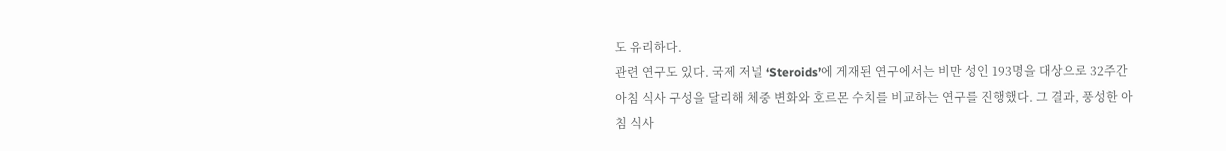도 유리하다.
관련 연구도 있다. 국제 저널 ‘Steroids’에 게재된 연구에서는 비만 성인 193명을 대상으로 32주간 아침 식사 구성을 달리해 체중 변화와 호르몬 수치를 비교하는 연구를 진행했다. 그 결과, 풍성한 아침 식사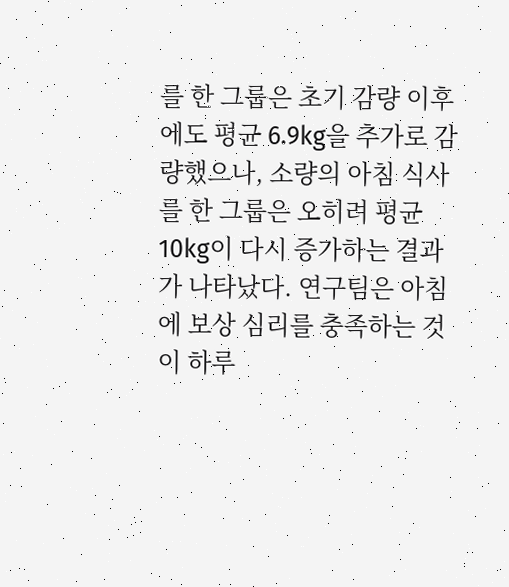를 한 그룹은 초기 감량 이후에도 평균 6.9kg을 추가로 감량했으나, 소량의 아침 식사를 한 그룹은 오히려 평균 10kg이 다시 증가하는 결과가 나타났다. 연구팀은 아침에 보상 심리를 충족하는 것이 하루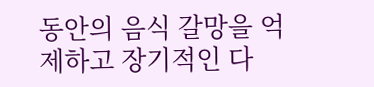동안의 음식 갈망을 억제하고 장기적인 다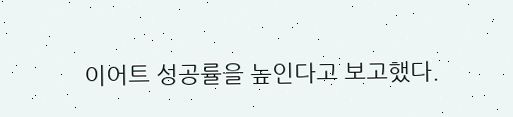이어트 성공률을 높인다고 보고했다.